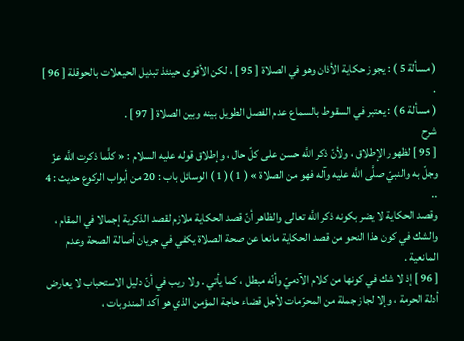( مسألة 5 ) : يجوز حكاية الأذان وهو في الصلاة [ 95 ] ، لكن الأقوى حينئذ تبديل الحيعلات بالحوقلة [ 96 ] .
( مسألة 6 ) : يعتبر في السقوط بالسماع عدم الفصل الطويل بينه وبين الصلاة [ 97 ] .
شرح
[ 95 ] لظهور الإطلاق ، ولأنّ ذكر اللَّه حسن على كلّ حال ، وإطلاق قوله عليه السلام : « كلَّما ذكرت اللَّه عزّ وجلّ به والنبيّ صلَّى اللَّه عليه وآله فهو من الصلاة » ( 1 )( 1 ) الوسائل باب : 20 من أبواب الركوع حديث : 4 ..
وقصد الحكاية لا يضر بكونه ذكر اللَّه تعالى والظاهر أنّ قصد الحكاية ملازم لقصد الذكرية إجمالا في المقام ، والشك في كون هذا النحو من قصد الحكاية مانعا عن صحة الصلاة يكفي في جريان أصالة الصحة وعدم المانعية .
[ 96 ] إذ لا شك في كونها من كلام الآدميّ وأنّه مبطل ، كما يأتي . ولا ريب في أنّ دليل الاستحباب لا يعارض أدلة الحرمة ، وإلا لجاز جملة من المحرّمات لأجل قضاء حاجة المؤمن الذي هو آكد المندوبات ،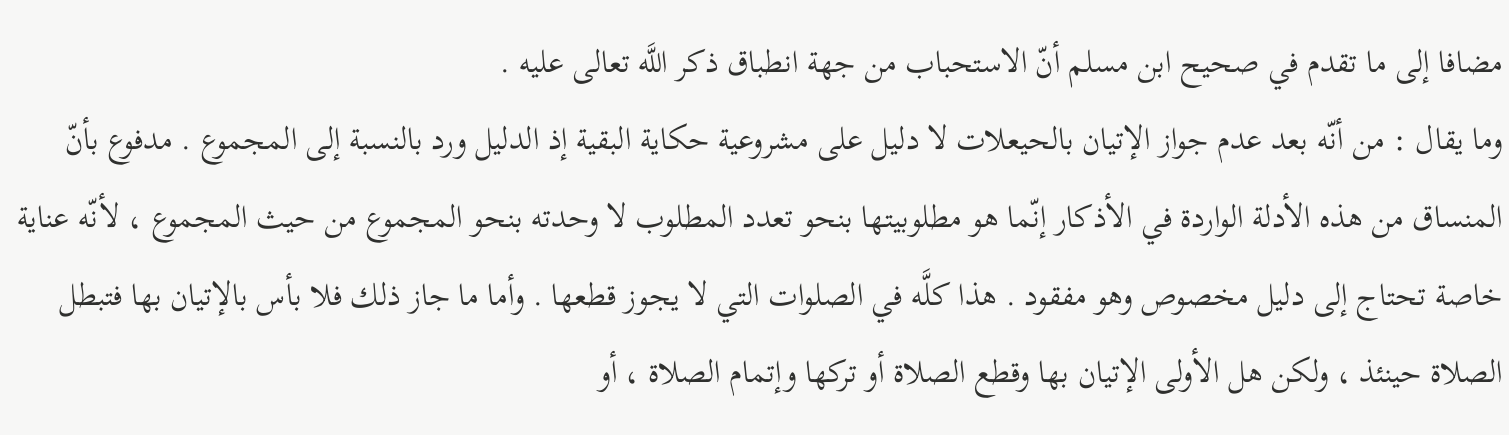مضافا إلى ما تقدم في صحيح ابن مسلم أنّ الاستحباب من جهة انطباق ذكر اللَّه تعالى عليه .
وما يقال : من أنّه بعد عدم جواز الإتيان بالحيعلات لا دليل على مشروعية حكاية البقية إذ الدليل ورد بالنسبة إلى المجموع . مدفوع بأنّ المنساق من هذه الأدلة الواردة في الأذكار إنّما هو مطلوبيتها بنحو تعدد المطلوب لا وحدته بنحو المجموع من حيث المجموع ، لأنّه عناية خاصة تحتاج إلى دليل مخصوص وهو مفقود . هذا كلَّه في الصلوات التي لا يجوز قطعها . وأما ما جاز ذلك فلا بأس بالإتيان بها فتبطل الصلاة حينئذ ، ولكن هل الأولى الإتيان بها وقطع الصلاة أو تركها وإتمام الصلاة ، أو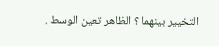التخيير بينهما ؟ الظاهر تعين الوسط .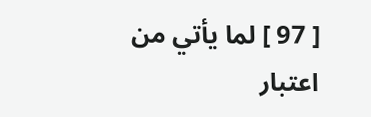[ 97 ] لما يأتي من اعتبار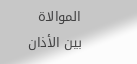الموالاة بين الأذان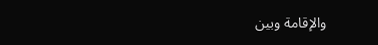والإقامة وبين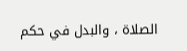الصلاة ، والبدل في حكم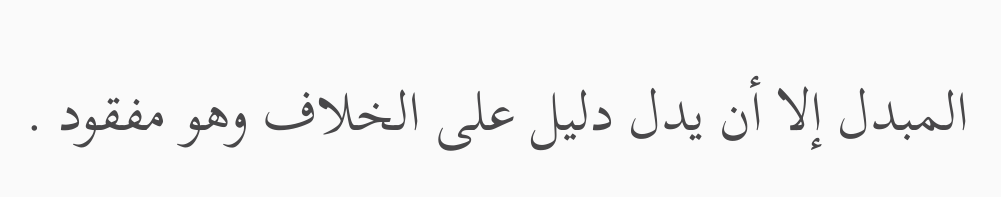المبدل إلا أن يدل دليل على الخلاف وهو مفقود .